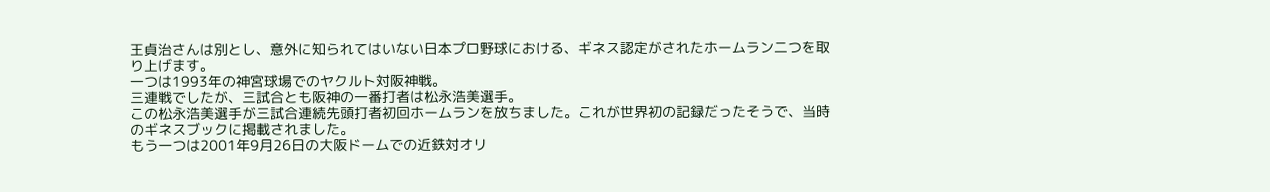王貞治さんは別とし、意外に知られてはいない日本プロ野球における、ギネス認定がされたホームラン二つを取り上げます。
一つは1993年の神宮球場でのヤクルト対阪神戦。
三連戦でしたが、三試合とも阪神の一番打者は松永浩美選手。
この松永浩美選手が三試合連続先頭打者初回ホームランを放ちました。これが世界初の記録だったそうで、当時のギネスブックに掲載されました。
もう一つは2001年9月26日の大阪ドームでの近鉄対オリ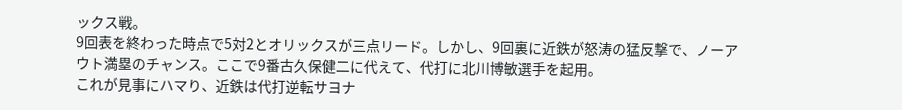ックス戦。
9回表を終わった時点で5対2とオリックスが三点リード。しかし、9回裏に近鉄が怒涛の猛反撃で、ノーアウト満塁のチャンス。ここで9番古久保健二に代えて、代打に北川博敏選手を起用。
これが見事にハマり、近鉄は代打逆転サヨナ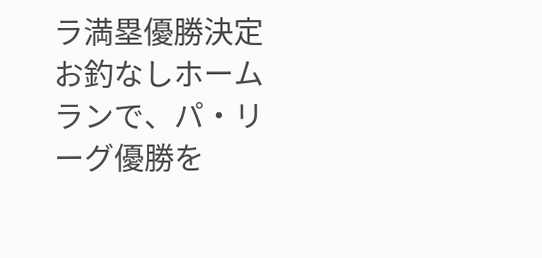ラ満塁優勝決定お釣なしホームランで、パ・リーグ優勝を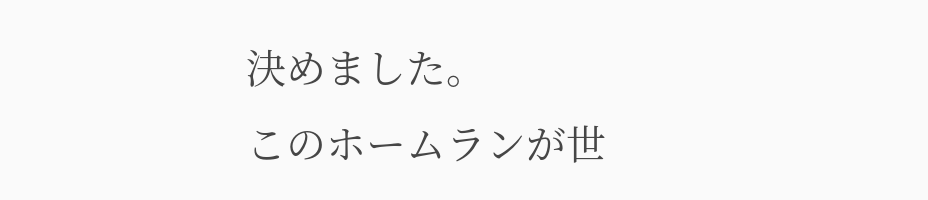決めました。
このホームランが世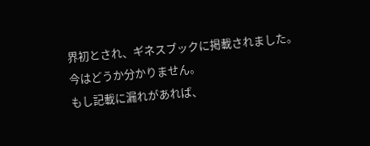界初とされ、ギネスブックに掲載されました。
今はどうか分かりません。
もし記載に漏れがあれば、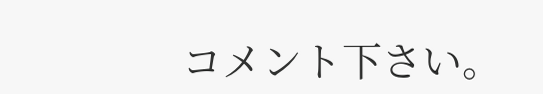コメント下さい。